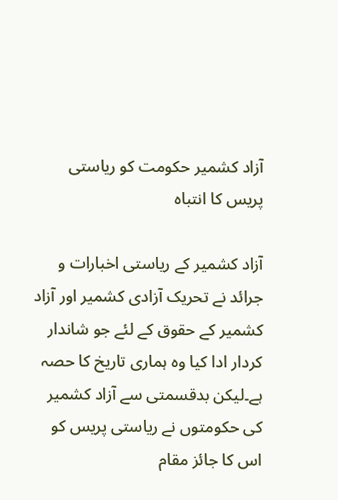آزاد کشمیر حکومت کو ریاستی پریس کا انتباہ

آزاد کشمیر کے ریاستی اخبارات و جرائد نے تحریک آزادی کشمیر اور آزاد کشمیر کے حقوق کے لئے جو شاندار کردار ادا کیا وہ ہماری تاریخ کا حصہ ہے۔لیکن بدقسمتی سے آزاد کشمیر کی حکومتوں نے ریاستی پریس کو اس کا جائز مقام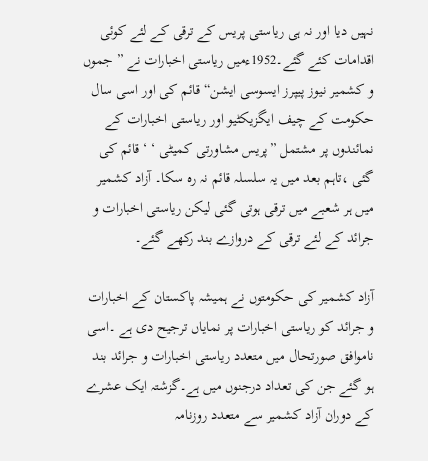نہیں دیا اور نہ ہی ریاستی پریس کے ترقی کے لئے کوئی اقدامات کئے گئے۔1952ءمیں ریاستی اخبارات نے ” جموں و کشمیر نیوز پیپرز ایسوسی ایشن“ قائم کی اور اسی سال حکومت کے چیف ایگزیکٹیو اور ریاستی اخبارات کے نمائندوں پر مشتمل ”پریس مشاورتی کمیٹی ‘ ‘ قائم کی گئی ،تاہم بعد میں یہ سلسلہ قائم نہ رہ سکا۔ آزاد کشمیر میں ہر شعبے میں ترقی ہوتی گئی لیکن ریاستی اخبارات و جرائد کے لئے ترقی کے دروازے بند رکھے گئے۔

آزاد کشمیر کی حکومتوں نے ہمیشہ پاکستان کے اخبارات و جرائد کو ریاستی اخبارات پر نمایاں ترجیح دی ہے ۔اسی ناموافق صورتحال میں متعدد ریاستی اخبارات و جرائد بند ہو گئے جن کی تعداد درجنوں میں ہے۔گزشتہ ایک عشرے کے دوران آزاد کشمیر سے متعدد روزنامہ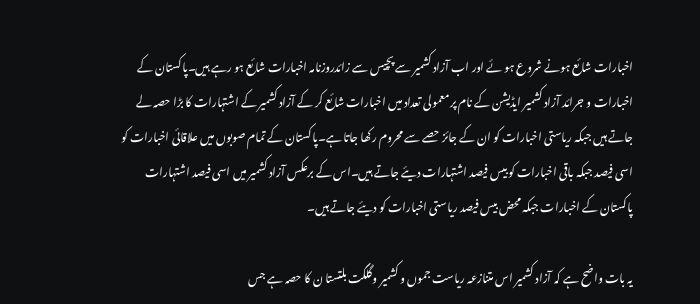اخبارات شائع ہونے شروع ہو ئے اور اب آزاد کشمیر سے پچیس سے زائدروزنامہ اخبارات شائع ہو رہے ہیں۔پاکستان کے اخبارات و جرائد آزاد کشمیر ایڈیشن کے نام پر معمولی تعداد میں اخبارات شائع کر کے آزاد کشمیر کے اشتہارات کا بڑا حصہ لے جاتے ہیں جبکہ ریاستی اخبارات کو ان کے جائز حصے سے محروم رکھا جاتا ہے۔پاکستان کے تمام صوبوں میں علاقائی اخبارات کو اسی فیصد جبکہ باقی اخبارات کو بیس فیصد اشتہارات دیئے جاتے ہیں۔اس کے برعکس آزاد کشمیر میں اسی فیصد اشتہارات پاکستان کے اخبارات جبکہ محض بیس فیصد ریاستی اخبارات کو دیئے جاتے ہیں۔

یہ بات واضح ہے کہ آزاد کشمیر اس متنازعہ ریاست جموں و کشمیر وگلگت بلتستا ن کا حصہ ہے جس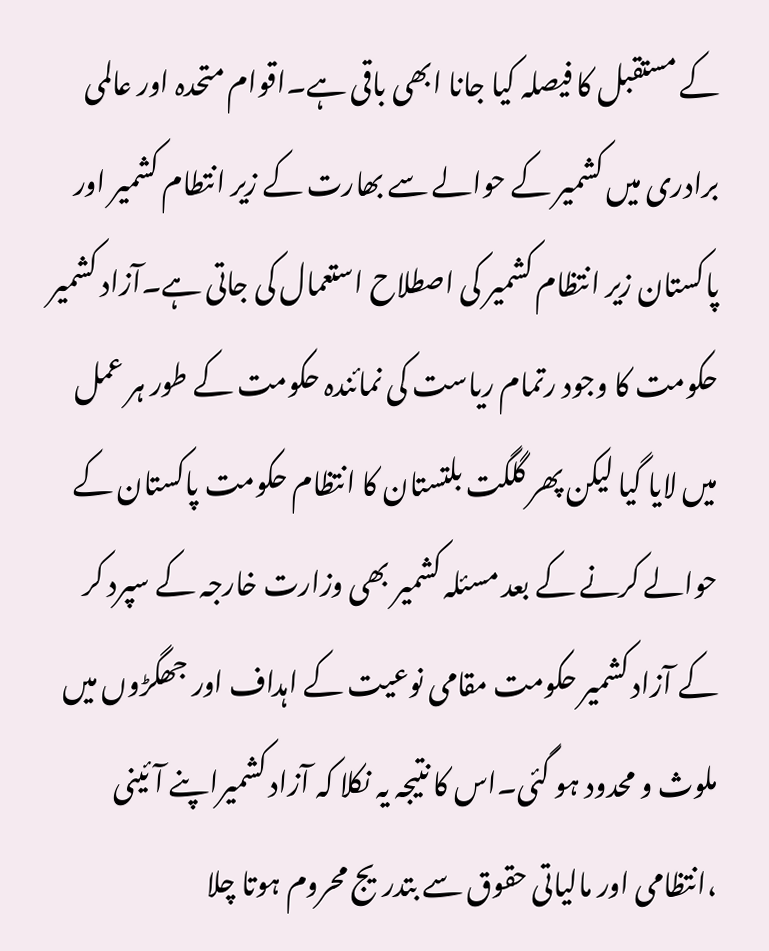کے مستقبل کا فیصلہ کیا جانا ابھی باقی ہے۔اقوام متحدہ اور عالمی برادری میں کشمیر کے حوالے سے بھارت کے زیر انتطام کشمیر اور پاکستان زیر انتظام کشمیر کی اصطلاح استعمال کی جاتی ہے۔آزاد کشمیر حکومت کا وجود رتمام ریاست کی نمائندہ حکومت کے طور ہر عمل میں لایا گیا لیکن پھر گلگت بلتستان کا انتظام حکومت پاکستان کے حوالے کرنے کے بعد مسئلہ کشمیر بھی وزارت خارجہ کے سپرد کر کے آزاد کشمیر حکومت مقامی نوعیت کے اہداف اور جھگڑوں میں ملوث و محدود ہو گئی۔اس کا نتیجہ یہ نکلا کہ آزاد کشمیراپنے آئینی ،انتظامی اور مالیاتی حقوق سے بتدریج محروم ہوتا چلا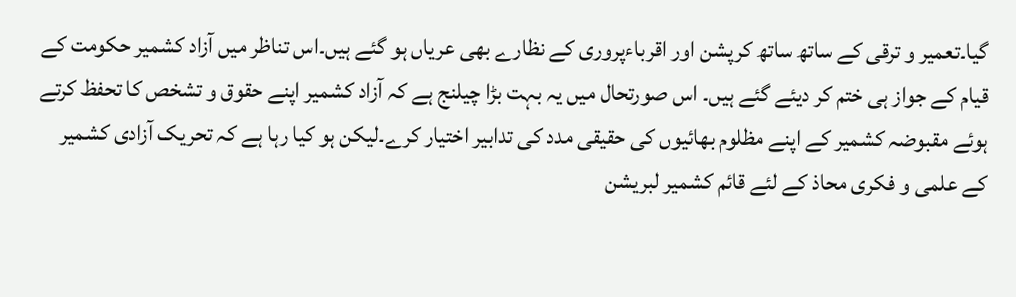گیا۔تعمیر و ترقی کے ساتھ ساتھ کرپشن اور اقرباءپروری کے نظارے بھی عریاں ہو گئے ہیں۔اس تناظر میں آزاد کشمیر حکومت کے قیام کے جواز ہی ختم کر دیئے گئے ہیں۔ اس صورتحال میں یہ بہت بڑا چیلنج ہے کہ آزاد کشمیر اپنے حقوق و تشخص کا تحفظ کرتے ہوئے مقبوضہ کشمیر کے اپنے مظلوم بھائیوں کی حقیقی مدد کی تدابیر اختیار کرے۔لیکن ہو کیا رہا ہے کہ تحریک آزادی کشمیر کے علمی و فکری محاذ کے لئے قائم کشمیر لبریشن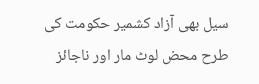سیل بھی آزاد کشمیر حکومت کی طرح محض لوٹ مار اور ناجائز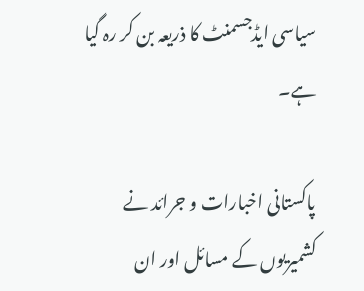سیاسی ایڈجسمنٹ کا ذریعہ بن کر رہ گیا ہے۔

پاکستانی اخبارات و جرائد نے کشمیریوں کے مسائل اور ان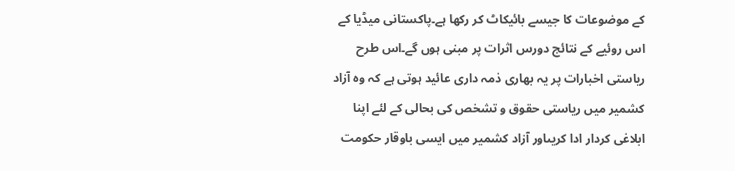کے موضوعات کا جیسے بائیکاٹ کر رکھا ہے۔پاکستانی میڈیا کے اس روئیے کے نتائج دورس اثرات پر مبنی ہوں گے۔اس طرح ریاستی اخبارات پر یہ بھاری ذمہ داری عائید ہوتی ہے کہ وہ آزاد کشمیر میں ریاستی حقوق و تشخص کی بحالی کے لئے اپنا ابلاغی کردار ادا کریںاور آزاد کشمیر میں ایسی باوقار حکومت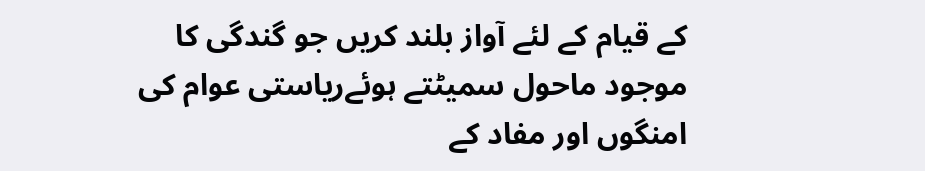کے قیام کے لئے آواز بلند کریں جو گندگی کا موجود ماحول سمیٹتے ہوئےریاستی عوام کی امنگوں اور مفاد کے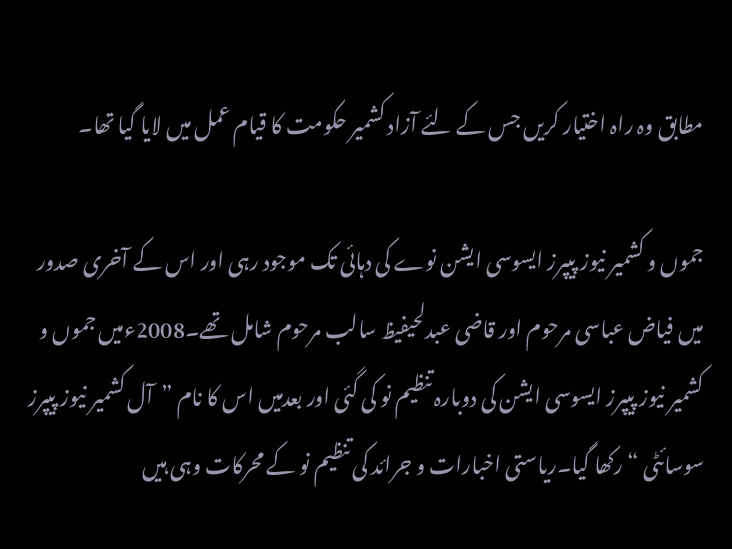مطابق وہ راہ اختیار کریں جس کے لئے آزاد کشمیر حکومت کا قیام عمل میں لایا گیا تھا۔

جموں و کشمیر نیوز پیپرز ایسوسی ایشن نوے کی دہائی تک موجود رہی اور اس کے آخری صدور میں فیاض عباسی مرحوم اور قاضی عبدلحیفیظ سالب مرحوم شامل تھے۔2008ءمیں جموں و کشمیر نیوز پیپرز ایسوسی ایشن کی دوبارہ تنظیم نو کی گئی اور بعدمیں اس کا نام ”آل کشمیر نیوز پیپرز سوسائٹی “ رکھا گیا۔ریاستی اخبارات و جرائد کی تنظیم نو کے محرکات وہی ہیں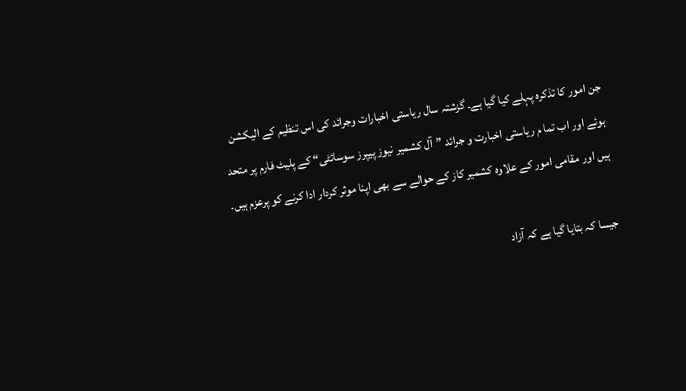جن امور کا تذکرہ پہلے کیا گیا ہے۔ گزشتہ سال ریاستی اخبارات وجرائد کی اس تنظیم کے الیکشن ہوئے اور اب تما م ریاستی اخبارت و جرائد ”آل کشمیر نیوز پیپرز سوسائٹی“ کے پلیٹ فارم پر متحد ہیں اور مقامی امور کے علاوہ کشمیر کاز کے حوالے سے بھی اپنا موثر کردار ادا کرنے کو پرعزم ہیں۔

جیسا کہ بتایا گیا ہے کہ آزاد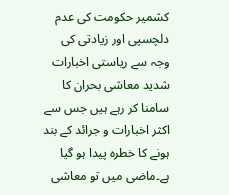کشمیر حکومت کی عدم دلچسپی اور زیادتی کی وجہ سے ریاستی اخبارات شدید معاشی بحران کا سامنا کر رہے ہیں جس سے اکثر اخبارات و جرائد کے بند ہونے کا خطرہ پیدا ہو گیا ہے۔ماضی میں تو معاشی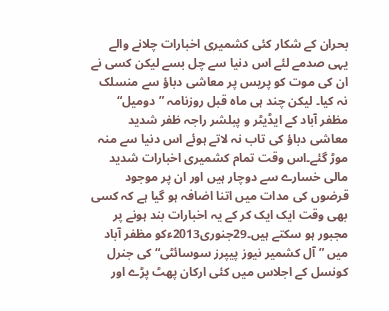بحران کے شکار کئی کشمیری اخبارات چلانے والے یہی صدمے لئے اس دنیا سے چل بسے لیکن کسی نے ان کی موت کو پریس پر معاشی دباؤ سے منسلک نہ کیا۔ لیکن چند ہی ماہ قبل روزنامہ ”دومیل“ مظفر آباد کے ایڈیٹر و پبلشر راجہ ظفر شدید معاشی دباؤ کی تاب نہ لاتے ہوئے اس دنیا سے منہ موڑ گئے۔اس وقت تمام کشمیری اخبارات شدید مالی خسارے سے دوچار ہیں اور ان پر موجود قرضوں کی مدات میں اتنا اضافہ ہو گیا ہے کہ کسی بھی وقت ایک ایک کر کے یہ اخبارات بند ہونے پر مجبور ہو سکتے ہیں۔29جنوری2013ءکو مظفر آباد میں ” آل کشمیر نیوز پیپرز سوسائٹی“ کی جنرل کونسل کے اجلاس میں کئی ارکان پھٹ پڑے اور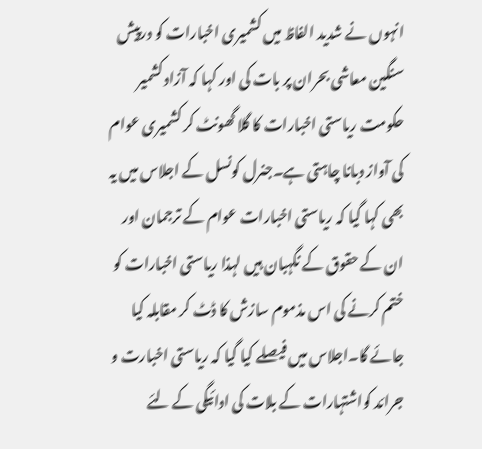انہوں نے شدید الفاظ میں کشمیری اخبارات کو درپیش سنگین معاشی بحران پر بات کی اور کہا کہ آزاد کشمیر حکومت ریاستی اخبارات کا گلا گھونٹ کر کشمیری عوام کی آواز دبانا چاہتی ہے۔جنرل کونسل کے اجلاس میں یہ بھی کہا گیا کہ ریاستی اخبارات عوام کے ترجمان اور ان کے حقوق کے نگہبان ہیں لہذا ریاستی اخبارات کو ختم کرنے کی اس مذموم سازش کا ڈٹ کر مقابلہ کیا جائے گا۔اجلاس میں فیصلے کیا گیا کہ ریاستی اخبارت و جرائد کواشتہارات کے بلات کی ادائیگی کے لئے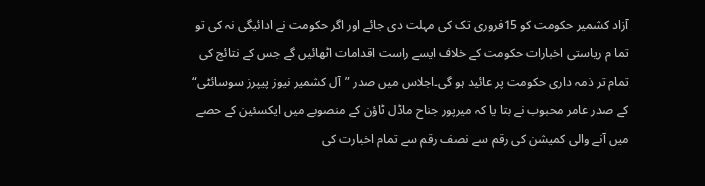آزاد کشمیر حکومت کو 15فروری تک کی مہلت دی جائے اور اگر حکومت نے ادائیگی نہ کی تو تما م ریاستی اخبارات حکومت کے خلاف ایسے راست اقدامات اٹھائیں گے جس کے نتائج کی تمام تر ذمہ داری حکومت پر عائید ہو گی۔اجلاس میں صدر ”آل کشمیر نیوز پیپرز سوسائٹی“ کے صدر عامر محبوب نے بتا یا کہ میرپور جناح ماڈل ٹاؤن کے منصوبے میں ایکسئین کے حصے میں آنے والی کمیشن کی رقم سے نصف رقم سے تمام اخبارت کی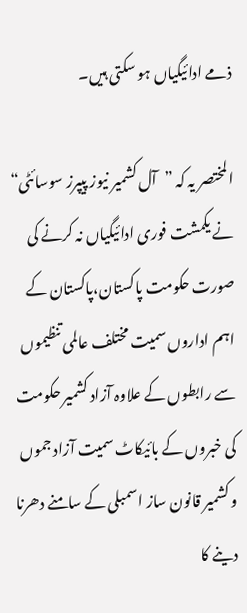ذمے ادائیگیاں ہو سکتی ہیں۔

المختصر یہ کہ ”آل کشمیر نیوز پیپرز سوسائٹی“ نے یکمشت فوری ادائیگیاں نہ کرنے کی صورت حکومت پاکستان،پاکستان کے اہم اداروں سمیت مختلف عالمی تنظیموں سے رابطوں کے علاوہ آزاد کشمیر حکومت کی خبروں کے بائیکاٹ سمیت آزاد جموں و کشمیر قانون ساز اسمبلی کے سامنے دھرنا دینے کا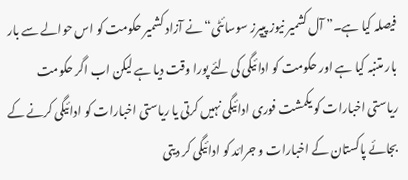فیصلہ کیا ہے۔” آل کشمیر نیوز پیپرز سوسائٹی“نے آزاد کشمیر حکومت کو اس حوالے سے بار بار متنبہ کیا ہے اور حکومت کو ادائیگی کی لئے پورا وقت دیا ہے لیکن اب اگر حکومت ریاستی اخبارات کو یکمشت فوری ادائیگی نہیں کرتی یا ریاستی اخبارات کو ادائیگی کرنے کے بجائے پاکستان کے اخبارات و جرائد کو ادائیگی کر دیتی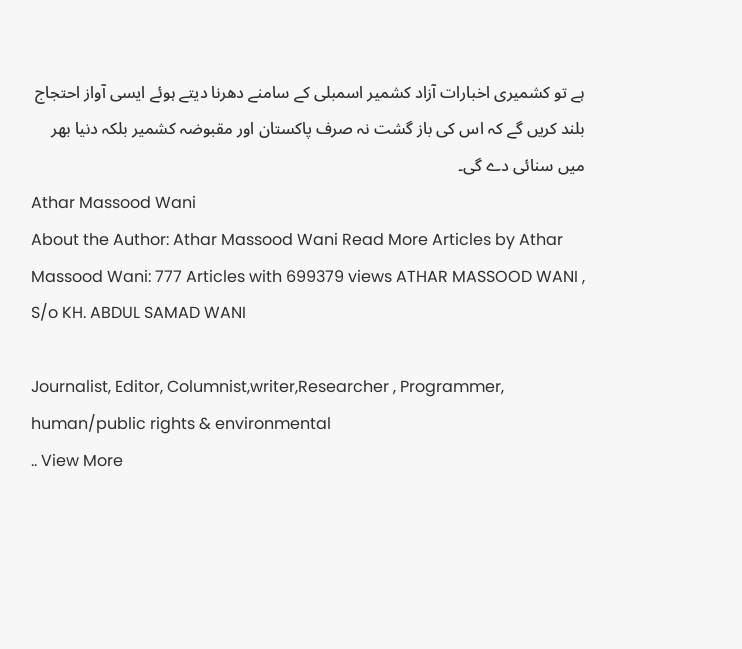ہے تو کشمیری اخبارات آزاد کشمیر اسمبلی کے سامنے دھرنا دیتے ہوئے ایسی آواز احتجاج بلند کریں گے کہ اس کی باز گشت نہ صرف پاکستان اور مقبوضہ کشمیر بلکہ دنیا بھر میں سنائی دے گی۔
Athar Massood Wani
About the Author: Athar Massood Wani Read More Articles by Athar Massood Wani: 777 Articles with 699379 views ATHAR MASSOOD WANI ,
S/o KH. ABDUL SAMAD WANI

Journalist, Editor, Columnist,writer,Researcher , Programmer, human/public rights & environmental
.. View More